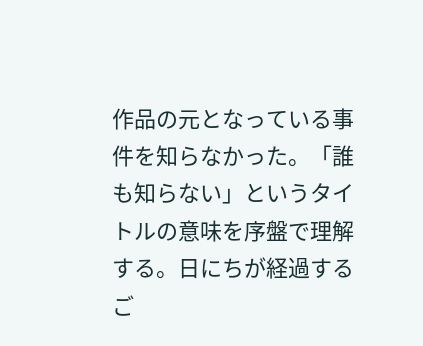作品の元となっている事件を知らなかった。「誰も知らない」というタイトルの意味を序盤で理解する。日にちが経過するご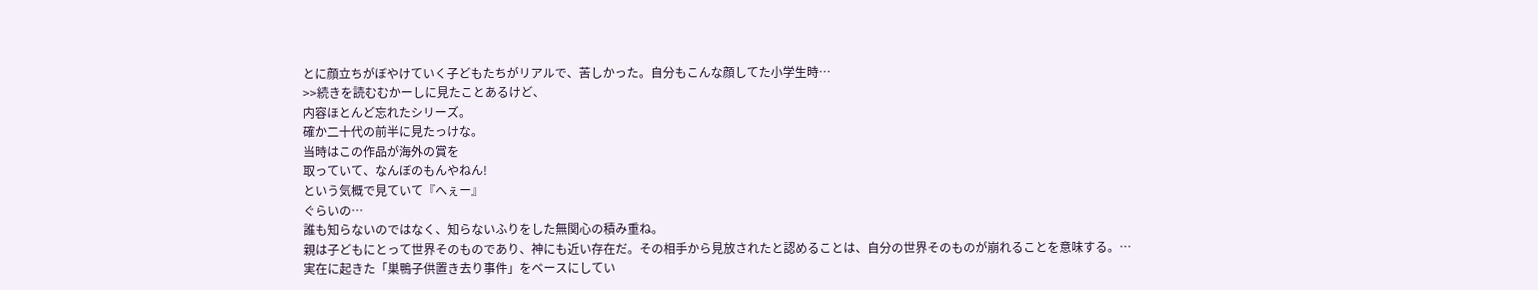とに顔立ちがぼやけていく子どもたちがリアルで、苦しかった。自分もこんな顔してた小学生時…
>>続きを読むむかーしに見たことあるけど、
内容ほとんど忘れたシリーズ。
確か二十代の前半に見たっけな。
当時はこの作品が海外の賞を
取っていて、なんぼのもんやねん!
という気概で見ていて『へぇー』
ぐらいの…
誰も知らないのではなく、知らないふりをした無関心の積み重ね。
親は子どもにとって世界そのものであり、神にも近い存在だ。その相手から見放されたと認めることは、自分の世界そのものが崩れることを意味する。…
実在に起きた「巣鴨子供置き去り事件」をベースにしてい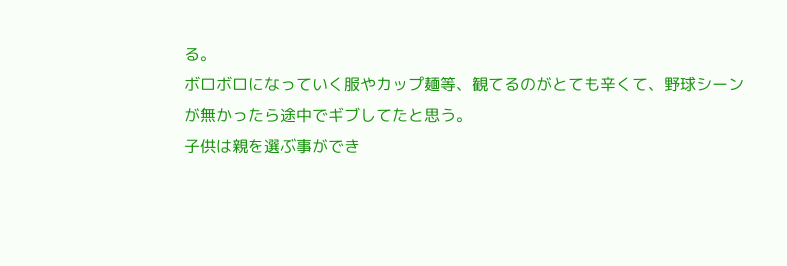る。
ボロボロになっていく服やカップ麺等、観てるのがとても辛くて、野球シーンが無かったら途中でギブしてたと思う。
子供は親を選ぶ事ができ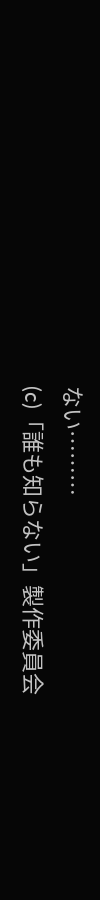ない………
(c)「誰も知らない」製作委員会